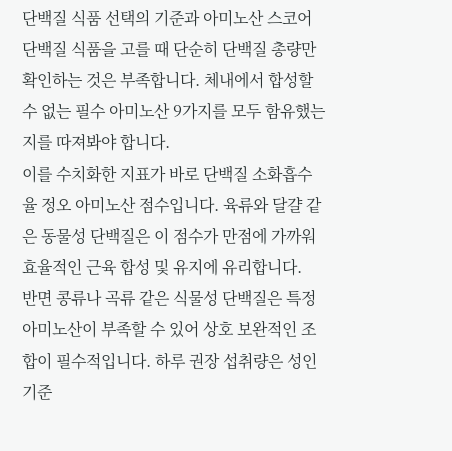단백질 식품 선택의 기준과 아미노산 스코어
단백질 식품을 고를 때 단순히 단백질 총량만 확인하는 것은 부족합니다. 체내에서 합성할 수 없는 필수 아미노산 9가지를 모두 함유했는지를 따져봐야 합니다.
이를 수치화한 지표가 바로 단백질 소화흡수율 정오 아미노산 점수입니다. 육류와 달걀 같은 동물성 단백질은 이 점수가 만점에 가까워 효율적인 근육 합성 및 유지에 유리합니다.
반면 콩류나 곡류 같은 식물성 단백질은 특정 아미노산이 부족할 수 있어 상호 보완적인 조합이 필수적입니다. 하루 권장 섭취량은 성인 기준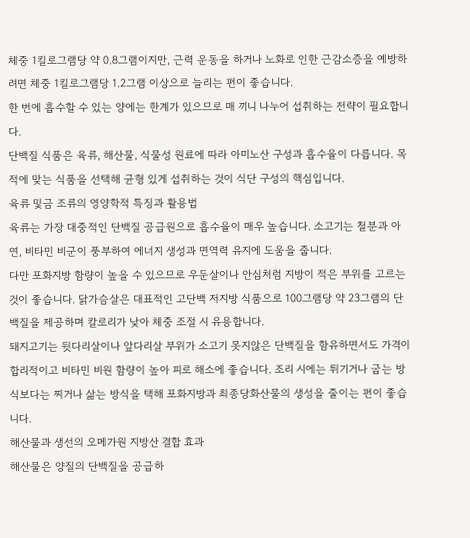체중 1킬로그램당 약 0.8그램이지만, 근력 운동을 하거나 노화로 인한 근감소증을 예방하려면 체중 1킬로그램당 1.2그램 이상으로 늘리는 편이 좋습니다.
한 번에 흡수할 수 있는 양에는 한계가 있으므로 매 끼니 나누어 섭취하는 전략이 필요합니다.
단백질 식품은 육류, 해산물, 식물성 원료에 따라 아미노산 구성과 흡수율이 다릅니다. 목적에 맞는 식품을 선택해 균형 있게 섭취하는 것이 식단 구성의 핵심입니다.
육류 및금 조류의 영양학적 특징과 활용법
육류는 가장 대중적인 단백질 공급원으로 흡수율이 매우 높습니다. 소고기는 철분과 아연, 비타민 비군이 풍부하여 에너지 생성과 면역력 유지에 도움을 줍니다.
다만 포화지방 함량이 높을 수 있으므로 우둔살이나 안심처럼 지방이 적은 부위를 고르는 것이 좋습니다. 닭가슴살은 대표적인 고단백 저지방 식품으로 100그램당 약 23그램의 단백질을 제공하며 칼로리가 낮아 체중 조절 시 유용합니다.
돼지고기는 뒷다리살이나 앞다리살 부위가 소고기 못지않은 단백질을 함유하면서도 가격이 합리적이고 비타민 비원 함량이 높아 피로 해소에 좋습니다. 조리 시에는 튀기거나 굽는 방식보다는 찌거나 삶는 방식을 택해 포화지방과 최종당화산물의 생성을 줄이는 편이 좋습니다.
해산물과 생선의 오메가원 지방산 결합 효과
해산물은 양질의 단백질을 공급하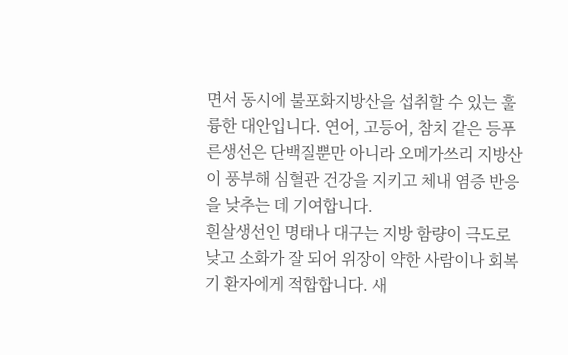면서 동시에 불포화지방산을 섭취할 수 있는 훌륭한 대안입니다. 연어, 고등어, 참치 같은 등푸른생선은 단백질뿐만 아니라 오메가쓰리 지방산이 풍부해 심혈관 건강을 지키고 체내 염증 반응을 낮추는 데 기여합니다.
흰살생선인 명태나 대구는 지방 함량이 극도로 낮고 소화가 잘 되어 위장이 약한 사람이나 회복기 환자에게 적합합니다. 새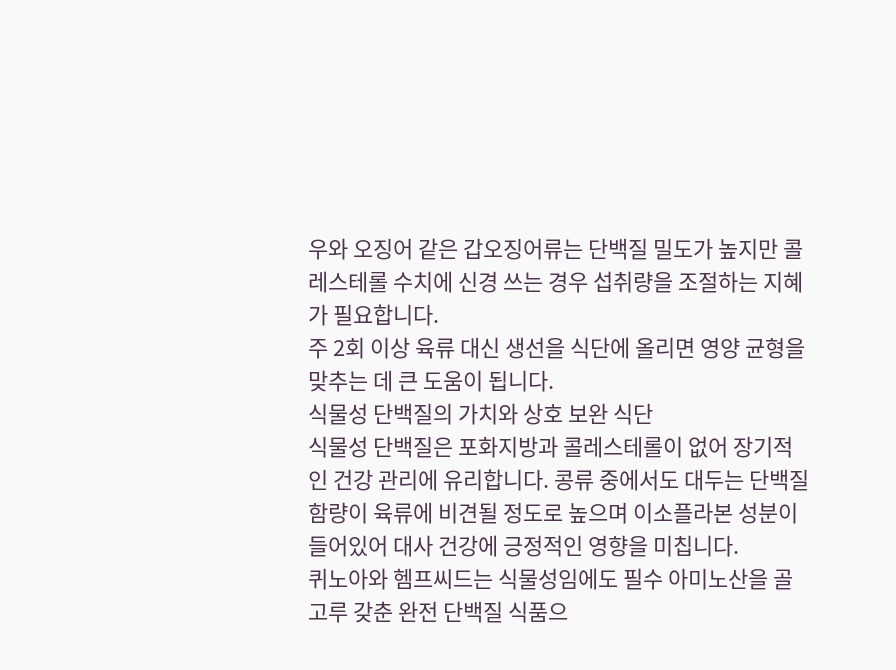우와 오징어 같은 갑오징어류는 단백질 밀도가 높지만 콜레스테롤 수치에 신경 쓰는 경우 섭취량을 조절하는 지혜가 필요합니다.
주 2회 이상 육류 대신 생선을 식단에 올리면 영양 균형을 맞추는 데 큰 도움이 됩니다.
식물성 단백질의 가치와 상호 보완 식단
식물성 단백질은 포화지방과 콜레스테롤이 없어 장기적인 건강 관리에 유리합니다. 콩류 중에서도 대두는 단백질 함량이 육류에 비견될 정도로 높으며 이소플라본 성분이 들어있어 대사 건강에 긍정적인 영향을 미칩니다.
퀴노아와 헴프씨드는 식물성임에도 필수 아미노산을 골고루 갖춘 완전 단백질 식품으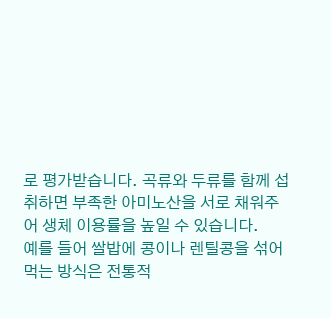로 평가받습니다. 곡류와 두류를 함께 섭취하면 부족한 아미노산을 서로 채워주어 생체 이용률을 높일 수 있습니다.
예를 들어 쌀밥에 콩이나 렌틸콩을 섞어 먹는 방식은 전통적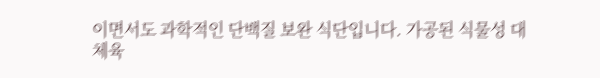이면서도 과학적인 단백질 보완 식단입니다. 가공된 식물성 대체육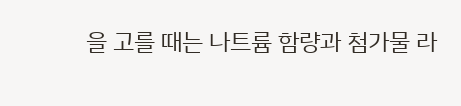을 고를 때는 나트륨 함량과 첨가물 라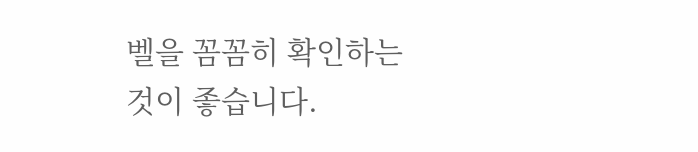벨을 꼼꼼히 확인하는 것이 좋습니다.